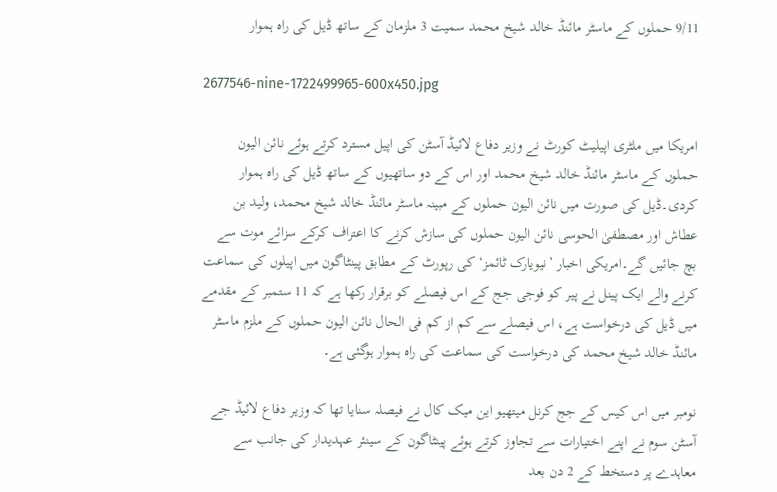9/11 حملوں کے ماسٹر مائنڈ خالد شیخ محمد سمیت 3 ملزمان کے ساتھ ڈیل کی راہ ہموار

2677546-nine-1722499965-600x450.jpg

امریکا میں ملٹری اپیلیٹ کورٹ نے وزیر دفاع لائیڈ آسٹن کی اپیل مسترد کرتے ہوئے نائن الیون حملوں کے ماسٹر مائنڈ خالد شیخ محمد اور اس کے دو ساتھیوں کے ساتھ ڈیل کی راہ ہموار کردی۔ڈیل کی صورت میں نائن الیون حملوں کے مبینہ ماسٹر مائنڈ خالد شیخ محمد، ولید بن عطاش اور مصطفیٰ الحوسی نائن الیون حملوں کی سازش کرنے کا اعتراف کرکے سزائے موت سے بچ جائیں گے۔امریکی اخبار ’نیویارک ٹائمز‘ کی رپورٹ کے مطابق پینٹاگون میں اپیلوں کی سماعت کرنے والے ایک پینل نے پیر کو فوجی جج کے اس فیصلے کو برقرار رکھا ہے کہ 11 ستمبر کے مقدمے میں ڈیل کی درخواست ہے، اس فیصلے سے کم از کم فی الحال نائن الیون حملوں کے ملزم ماسٹر مائنڈ خالد شیخ محمد کی درخواست کی سماعت کی راہ ہموار ہوگئی ہے۔

نومبر میں اس کیس کے جج کرنل میتھیو این میک کال نے فیصلہ سنایا تھا کہ وزیر دفاع لائیڈ جے آسٹن سوم نے اپنے اختیارات سے تجاوز کرتے ہوئے پینٹاگون کے سینئر عہدیدار کی جانب سے معاہدے پر دستخط کے 2 دن بعد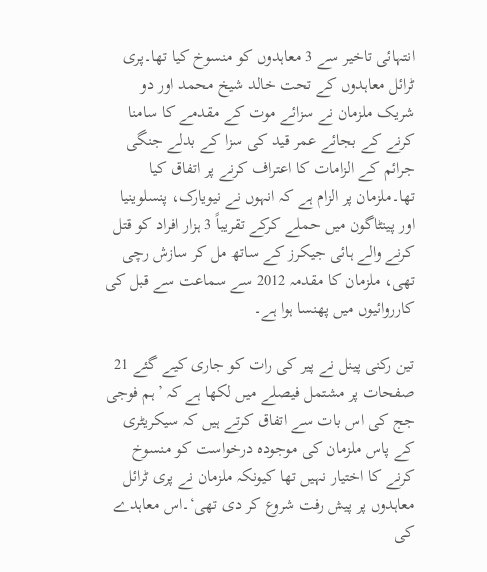انتہائی تاخیر سے 3 معاہدوں کو منسوخ کیا تھا۔پری ٹرائل معاہدوں کے تحت خالد شیخ محمد اور دو شریک ملزمان نے سزائے موت کے مقدمے کا سامنا کرنے کے بجائے عمر قید کی سزا کے بدلے جنگی جرائم کے الزامات کا اعتراف کرنے پر اتفاق کیا تھا۔ملزمان پر الزام ہے کہ انہوں نے نیویارک، پنسلوینیا اور پینٹاگون میں حملے کرکے تقریباً 3 ہزار افراد کو قتل کرنے والے ہائی جیکرز کے ساتھ مل کر سازش رچی تھی، ملزمان کا مقدمہ 2012 سے سماعت سے قبل کی کارروائیوں میں پھنسا ہوا ہے۔

تین رکنی پینل نے پیر کی رات کو جاری کیے گئے 21 صفحات پر مشتمل فیصلے میں لکھا ہے کہ ’ہم فوجی جج کی اس بات سے اتفاق کرتے ہیں کہ سیکریٹری کے پاس ملزمان کی موجودہ درخواست کو منسوخ کرنے کا اختیار نہیں تھا کیونکہ ملزمان نے پری ٹرائل معاہدوں پر پیش رفت شروع کر دی تھی‘۔اس معاہدے کی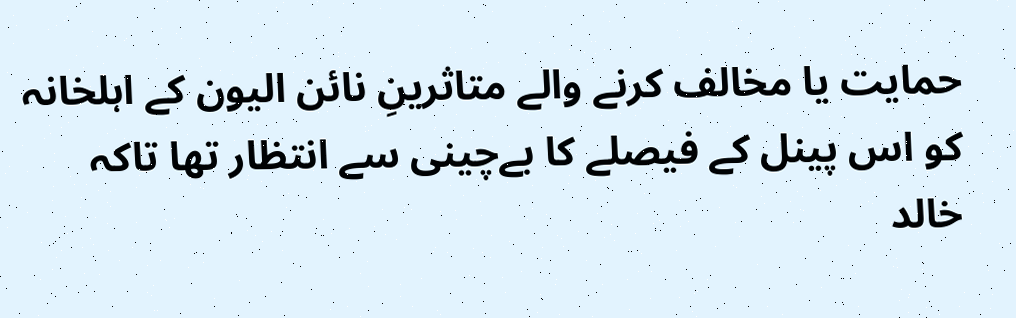حمایت یا مخالف کرنے والے متاثرینِ نائن الیون کے اہلخانہ کو اس پینل کے فیصلے کا بےچینی سے انتظار تھا تاکہ خالد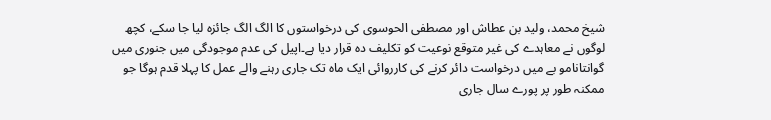شیخ محمد، ولید بن عطاش اور مصطفی الحوسوی کی درخواستوں کا الگ الگ جائزہ لیا جا سکے، کچھ لوگوں نے معاہدے کی غیر متوقع نوعیت کو تکلیف دہ قرار دیا ہے۔اپیل کی عدم موجودگی میں جنوری میں گوانتانامو بے میں درخواست دائر کرنے کی کارروائی ایک ماہ تک جاری رہنے والے عمل کا پہلا قدم ہوگا جو ممکنہ طور پر پورے سال جاری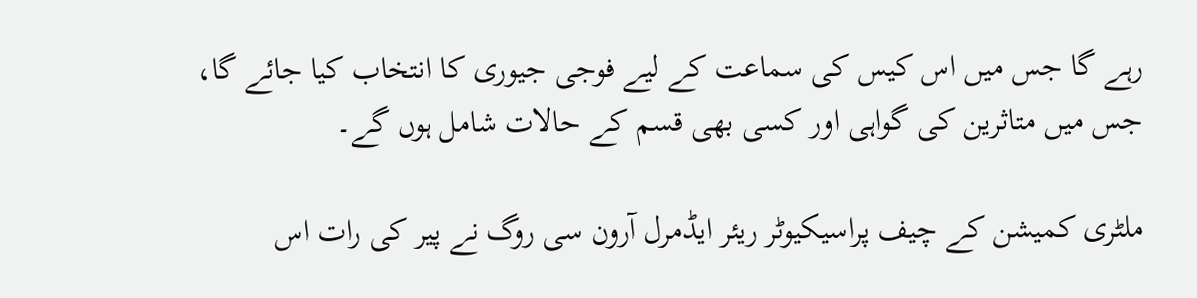رہے گا جس میں اس کیس کی سماعت کے لیے فوجی جیوری کا انتخاب کیا جائے گا، جس میں متاثرین کی گواہی اور کسی بھی قسم کے حالات شامل ہوں گے۔

ملٹری کمیشن کے چیف پراسیکیوٹر ریئر ایڈمرل آرون سی روگ نے پیر کی رات اس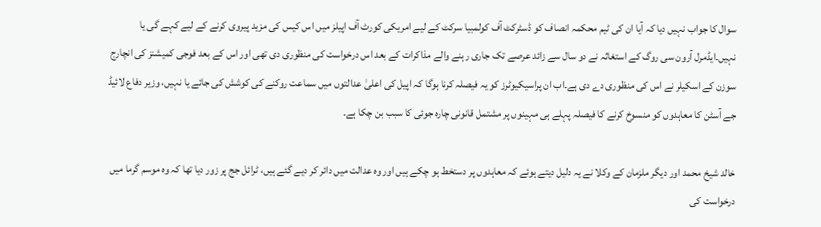سوال کا جواب نہیں دیا کہ آیا ان کی ٹیم محکمہ انصاف کو ڈسٹرکٹ آف کولمبیا سرکٹ کے لیے امریکی کورٹ آف اپیلز میں اس کیس کی مزید پیروی کرنے کے لیے کہے گی یا نہیں۔ایڈمرل آرون سی روگ کے استغاثہ نے دو سال سے زائد عرصے تک جاری رہنے والے مذاکرات کے بعد اس درخواست کی منظوری دی تھی اور اس کے بعد فوجی کمیشنز کی انچارج سوزن کے اسکیلر نے اس کی منظوری دے دی ہے۔اب ان پراسیکیوٹرز کو یہ فیصلہ کرنا ہوگا کہ اپیل کی اعلیٰ عدالتوں میں سماعت روکنے کی کوشش کی جائے یا نہیں، وزیر دفاع لائیڈ جے آسٹن کا معاہدوں کو منسوخ کرنے کا فیصلہ پہلے ہی مہینوں پر مشتمل قانونی چارہ جوئی کا سبب بن چکا ہے۔

خالد شیخ محمد اور دیگر ملزمان کے وکلا نے یہ دلیل دیتے ہوئے کہ معاہدوں پر دستخط ہو چکے ہیں اور وہ عدالت میں دائر کر دیے گئے ہیں، ٹرائل جج پر زور دیا تھا کہ وہ موسم گرما میں درخواست کی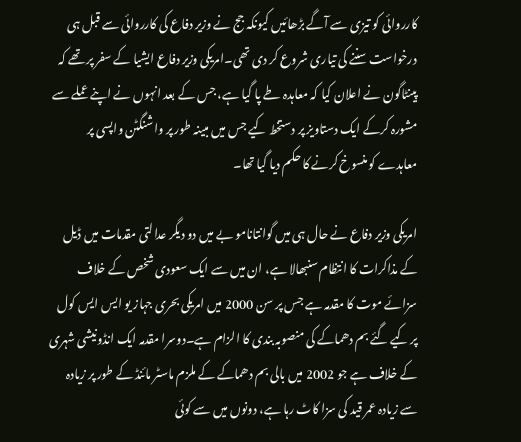کارروائی کو تیزی سے آگے بڑھائیں کیونکہ جج نے وزیر دفاع کی کارروائی سے قبل ہی درخواست سننے کی تیاری شروع کر دی تھی۔امریکی وزیر دفاع ایشیا کے سفر پر تھے کہ پینٹاگون نے اعلان کیا کہ معاہدہ طے پا گیا ہے، جس کے بعد انہوں نے اپنے عملے سے مشورہ کرکے ایک دستاویز پر دستخط کیے جس میں مبینہ طور پر واشنگٹن واپسی پر معاہدے کو منسوخ کرنے کا حکم دیا گیا تھا۔

امریکی وزیر دفاع نے حال ہی میں گوانتانامو بے میں دو دیگر عدالتی مقدمات میں ڈیل کے مذاکرات کا انتظام سنبھالا ہے، ان میں سے ایک سعودی شخص کے خلاف سزائے موت کا مقدمہ ہے جس پر سن 2000 میں امریکی بحری جہاز یو ایس ایس کول پر کیے گئے بم دھماکے کی منصوبہ بندی کا الزام ہے۔دوسرا مقدمہ ایک انڈونیشی شہری کے خلاف ہے جو 2002 میں بالی بم دھماکے کے ملزم ماسٹر مائنڈ کے طور پر زیادہ سے زیادہ عمر قید کی سزا کاٹ رہا ہے، دونوں میں سے کوئی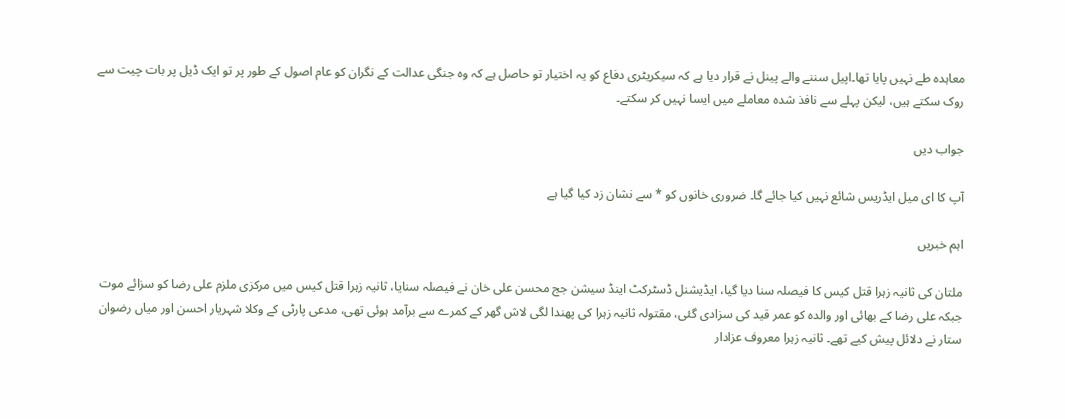معاہدہ طے نہیں پایا تھا۔اپیل سننے والے پینل نے قرار دیا ہے کہ سیکریٹری دفاع کو یہ اختیار تو حاصل ہے کہ وہ جنگی عدالت کے نگران کو عام اصول کے طور پر تو ایک ڈیل پر بات چیت سے روک سکتے ہیں، لیکن پہلے سے نافذ شدہ معاملے میں ایسا نہیں کر سکتے۔

جواب دیں

آپ کا ای میل ایڈریس شائع نہیں کیا جائے گا۔ ضروری خانوں کو * سے نشان زد کیا گیا ہے

اہم خبریں

ملتان کی ثانیہ زہرا قتل کیس کا فیصلہ سنا دیا گیا، ایڈیشنل ڈسٹرکٹ اینڈ سیشن جج محسن علی خان نے فیصلہ سنایا، ثانیہ زہرا قتل کیس میں مرکزی ملزم علی رضا کو سزائے موت جبکہ علی رضا کے بھائی اور والدہ کو عمر قید کی سزادی گئی، مقتولہ ثانیہ زہرا کی پھندا لگی لاش گھر کے کمرے سے برآمد ہوئی تھی، مدعی پارٹی کے وکلا شہریار احسن اور میاں رضوان ستار نے دلائل پیش کیے تھے۔ ثانیہ زہرا معروف عزادار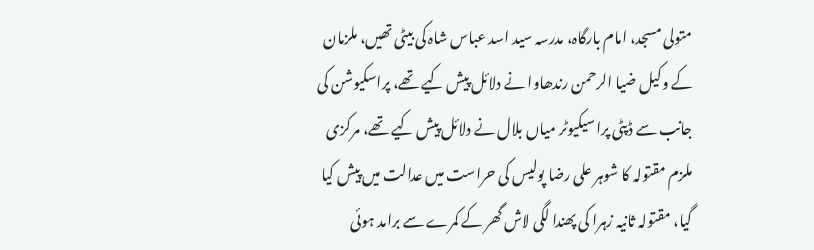متولی مسجد، امام بارگاہ، مدرسہ سید اسد عباس شاہ کی بیٹی تھیں، ملزمان کے وکیل ضیا الرحمن رندھاوا نے دلائل پیش کیے تھے، پراسکیوشن کی جانب سے ڈپٹی پراسیکیوٹر میاں بلال نے دلائل پیش کیے تھے، مرکزی ملزم مقتولہ کا شوہر علی رضا پولیس کی حراست میں عدالت میں پیش کیا گیا، مقتولہ ثانیہ زہرا کی پھندا لگی لاش گھر کے کمرے سے برامد ہوئی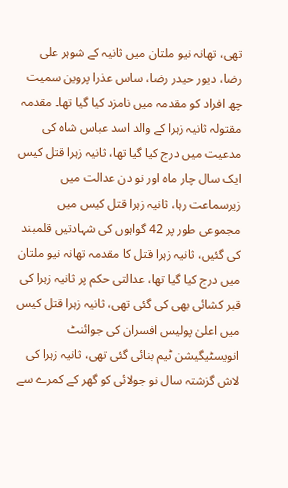تھی، تھانہ نیو ملتان میں ثانیہ کے شوہر علی رضا، دیور حیدر رضا، ساس عذرا پروین سمیت چھ افراد کو مقدمہ میں نامزد کیا گیا تھا۔ مقدمہ مقتولہ ثانیہ زہرا کے والد اسد عباس شاہ کی مدعیت میں درج کیا گیا تھا، ثانیہ زہرا قتل کیس ایک سال چار ماہ اور نو دن عدالت میں زیرسماعت رہا، ثانیہ زہرا قتل کیس میں مجموعی طور پر 42 گواہوں کی شہادتیں قلمبند کی گئیں، ثانیہ زہرا قتل کا مقدمہ تھانہ نیو ملتان میں درج کیا گیا تھا، عدالتی حکم پر ثانیہ زہرا کی قبر کشائی بھی کی گئی تھی، ثانیہ زہرا قتل کیس میں اعلیٰ پولیس افسران کی جوائنٹ انویسٹیگیشن ٹیم بنائی گئی تھی، ثانیہ زہرا کی لاش گزشتہ سال نو جولائی کو گھر کے کمرے سے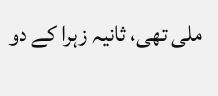ملی تھی، ثانیہ زہرا کے دو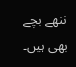ننھے بچے بھی ہیں۔